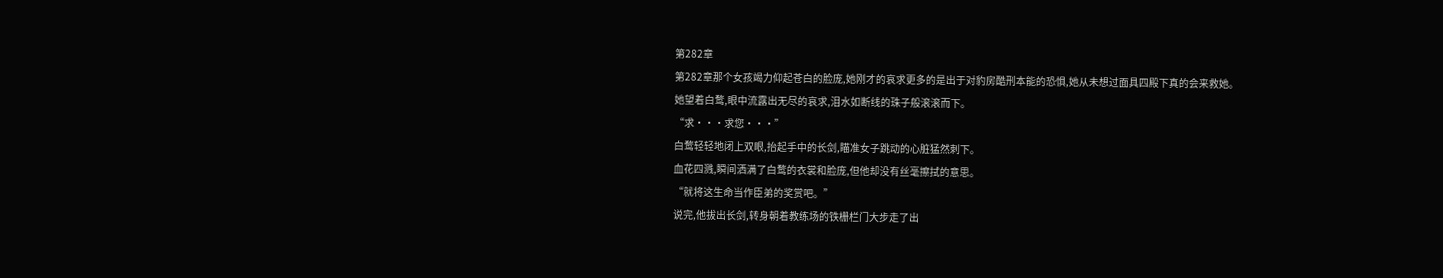第282章
第282章那个女孩竭力仰起苍白的脸庞,她刚才的哀求更多的是出于对豹房酷刑本能的恐惧,她从未想过面具四殿下真的会来救她。
她望着白鹜,眼中流露出无尽的哀求,泪水如断线的珠子般滚滚而下。
“求···求您···”
白鹜轻轻地闭上双眼,抬起手中的长剑,瞄准女子跳动的心脏猛然刺下。
血花四溅,瞬间洒满了白鹜的衣裳和脸庞,但他却没有丝毫擦拭的意思。
“就将这生命当作臣弟的奖赏吧。”
说完,他拔出长剑,转身朝着教练场的铁栅栏门大步走了出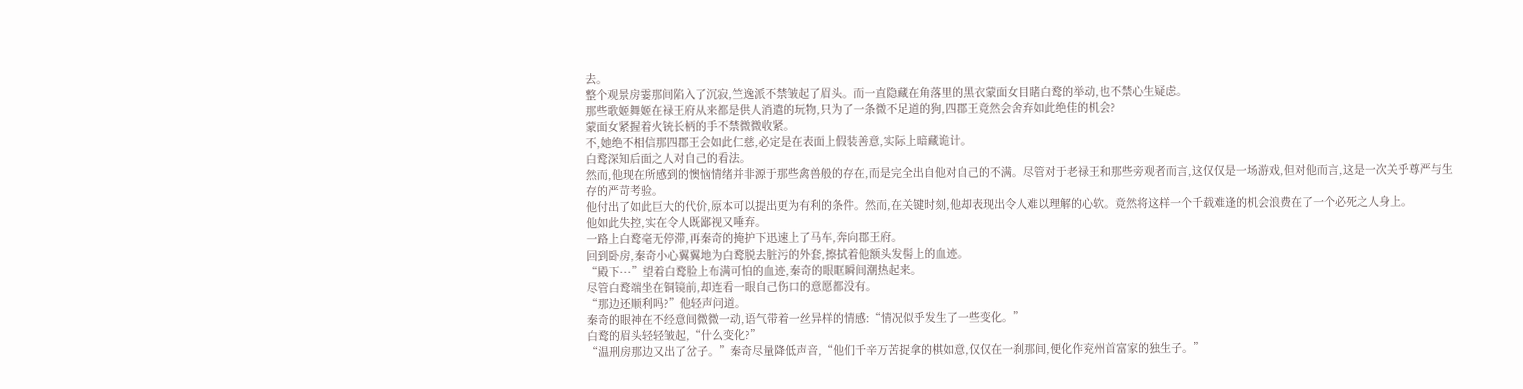去。
整个观景房霎那间陷入了沉寂,竺逸派不禁皱起了眉头。而一直隐藏在角落里的黑衣蒙面女目睹白鹜的举动,也不禁心生疑虑。
那些歌姬舞姬在禄王府从来都是供人消遣的玩物,只为了一条微不足道的狗,四郡王竟然会舍弃如此绝佳的机会?
蒙面女紧握着火铳长柄的手不禁微微收紧。
不,她绝不相信那四郡王会如此仁慈,必定是在表面上假装善意,实际上暗藏诡计。
白鹜深知后面之人对自己的看法。
然而,他现在所感到的懊恼情绪并非源于那些禽兽般的存在,而是完全出自他对自己的不满。尽管对于老禄王和那些旁观者而言,这仅仅是一场游戏,但对他而言,这是一次关乎尊严与生存的严苛考验。
他付出了如此巨大的代价,原本可以提出更为有利的条件。然而,在关键时刻,他却表现出令人难以理解的心软。竟然将这样一个千载难逢的机会浪费在了一个必死之人身上。
他如此失控,实在令人既鄙视又唾弃。
一路上白鹜毫无停滞,再秦奇的掩护下迅速上了马车,奔向郡王府。
回到卧房,秦奇小心翼翼地为白鹜脱去脏污的外套,擦拭着他额头发髻上的血迹。
“殿下···”望着白鹜脸上布满可怕的血迹,秦奇的眼眶瞬间潮热起来。
尽管白鹜端坐在铜镜前,却连看一眼自己伤口的意愿都没有。
“那边还顺利吗?”他轻声问道。
秦奇的眼神在不经意间微微一动,语气带着一丝异样的情感:“情况似乎发生了一些变化。”
白鹜的眉头轻轻皱起,“什么变化?”
“温刑房那边又出了岔子。”秦奇尽量降低声音,“他们千辛万苦捉拿的棋如意,仅仅在一刹那间,便化作兖州首富家的独生子。”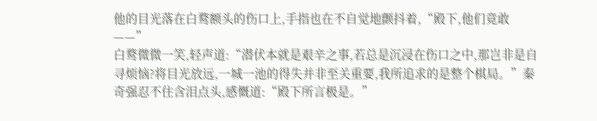他的目光落在白鹜额头的伤口上,手指也在不自觉地颤抖着,“殿下,他们竟敢——”
白鹜微微一笑,轻声道:“潜伏本就是艰辛之事,若总是沉浸在伤口之中,那岂非是自寻烦恼?将目光放远,一城一池的得失并非至关重要,我所追求的是整个棋局。”秦奇强忍不住含泪点头,感慨道:“殿下所言极是。”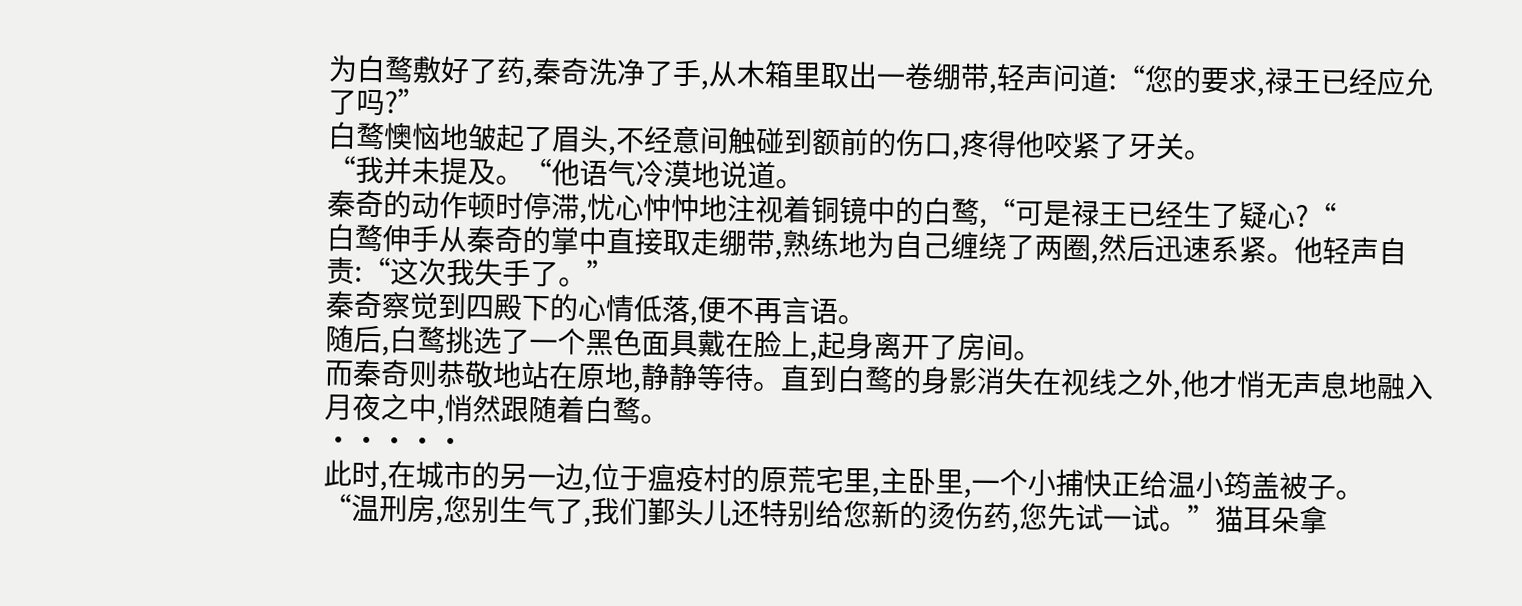为白鹜敷好了药,秦奇洗净了手,从木箱里取出一卷绷带,轻声问道:“您的要求,禄王已经应允了吗?”
白鹜懊恼地皱起了眉头,不经意间触碰到额前的伤口,疼得他咬紧了牙关。
“我并未提及。“他语气冷漠地说道。
秦奇的动作顿时停滞,忧心忡忡地注视着铜镜中的白鹜,“可是禄王已经生了疑心?“
白鹜伸手从秦奇的掌中直接取走绷带,熟练地为自己缠绕了两圈,然后迅速系紧。他轻声自责:“这次我失手了。”
秦奇察觉到四殿下的心情低落,便不再言语。
随后,白鹜挑选了一个黑色面具戴在脸上,起身离开了房间。
而秦奇则恭敬地站在原地,静静等待。直到白鹜的身影消失在视线之外,他才悄无声息地融入月夜之中,悄然跟随着白鹜。
·····
此时,在城市的另一边,位于瘟疫村的原荒宅里,主卧里,一个小捕快正给温小筠盖被子。
“温刑房,您别生气了,我们鄞头儿还特别给您新的烫伤药,您先试一试。”猫耳朵拿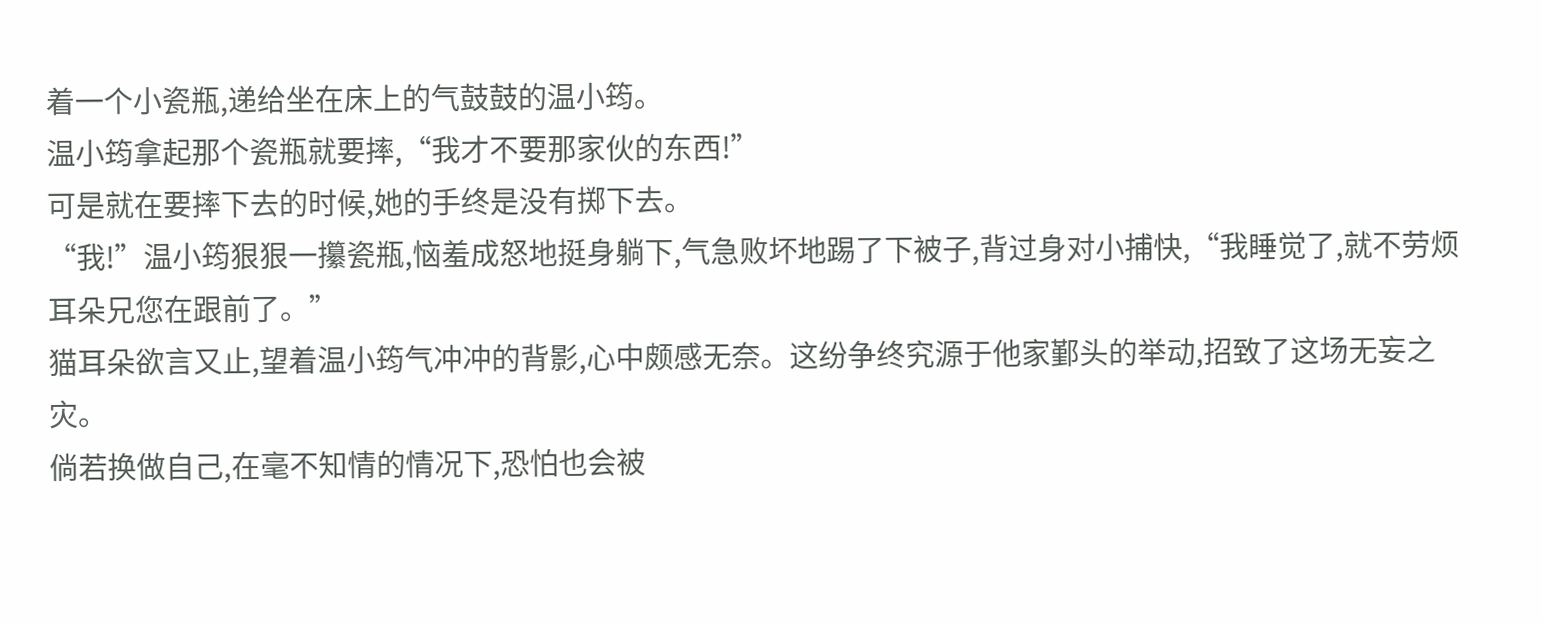着一个小瓷瓶,递给坐在床上的气鼓鼓的温小筠。
温小筠拿起那个瓷瓶就要摔,“我才不要那家伙的东西!”
可是就在要摔下去的时候,她的手终是没有掷下去。
“我!”温小筠狠狠一攥瓷瓶,恼羞成怒地挺身躺下,气急败坏地踢了下被子,背过身对小捕快,“我睡觉了,就不劳烦耳朵兄您在跟前了。”
猫耳朵欲言又止,望着温小筠气冲冲的背影,心中颇感无奈。这纷争终究源于他家鄞头的举动,招致了这场无妄之灾。
倘若换做自己,在毫不知情的情况下,恐怕也会被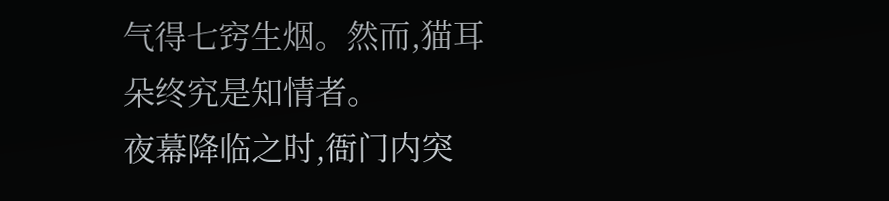气得七窍生烟。然而,猫耳朵终究是知情者。
夜幕降临之时,衙门内突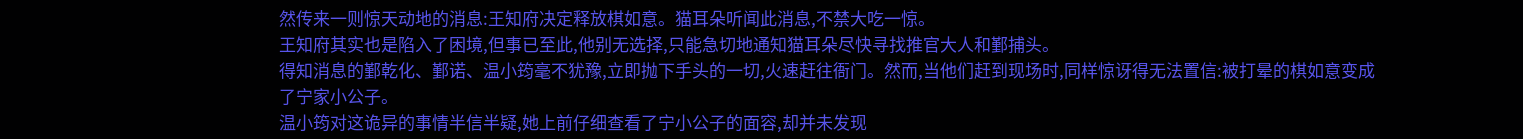然传来一则惊天动地的消息:王知府决定释放棋如意。猫耳朵听闻此消息,不禁大吃一惊。
王知府其实也是陷入了困境,但事已至此,他别无选择,只能急切地通知猫耳朵尽快寻找推官大人和鄞捕头。
得知消息的鄞乾化、鄞诺、温小筠毫不犹豫,立即抛下手头的一切,火速赶往衙门。然而,当他们赶到现场时,同样惊讶得无法置信:被打晕的棋如意变成了宁家小公子。
温小筠对这诡异的事情半信半疑,她上前仔细查看了宁小公子的面容,却并未发现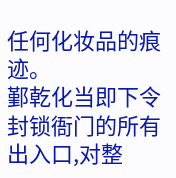任何化妆品的痕迹。
鄞乾化当即下令封锁衙门的所有出入口,对整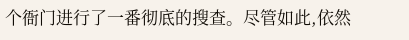个衙门进行了一番彻底的搜查。尽管如此,依然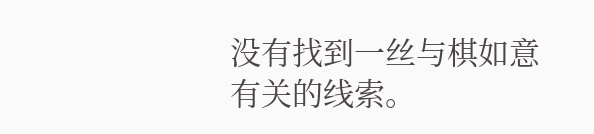没有找到一丝与棋如意有关的线索。